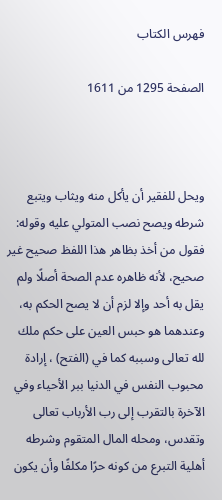فهرس الكتاب

الصفحة 1295 من 1611



ويحل للفقير أن يأكل منه ويثاب ويتبع شرطه ويصح نصب المتولي عليه وقوله: فقول من أخذ بظاهر هذا اللفظ صحيح غير صحيح، لأنه ظاهره عدم الصحة أصلًا ولم يقل به أحد وإلا لزم أن لا يصح الحكم به، وعندهما هو حبس العين على حكم ملك لله تعالى وسببه كما في (الفتح) ، إرادة محبوب النفس في الدنيا ببر الأحياء وفي الآخرة بالتقرب إلى رب الأرباب تعالى وتقدس، ومحله المال المتقوم وشرطه أهلية التبرع من كونه حرًا مكلفًا وأن يكون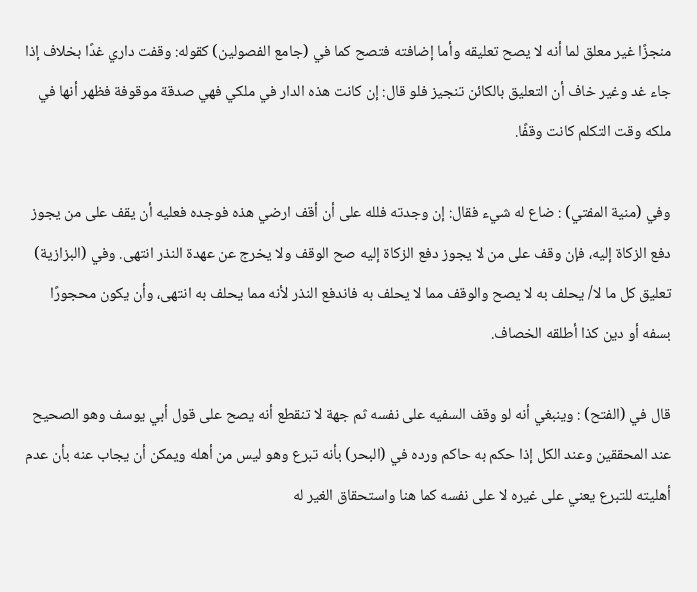منجزًا غير معلق لما أنه لا يصح تعليقه وأما إضافته فتصح كما في (جامع الفصولين) كقوله: وقفت داري غدًا بخلاف إذا جاء غد وغير خاف أن التعليق بالكائن تنجيز فلو قال: إن كانت هذه الدار في ملكي فهي صدقة موقوفة فظهر أنها في ملكه وقت التكلم كانت وقفًا.

وفي (منية المفتي) : ضاع له شيء فقال: إن وجدته فلله على أن أقف ارضي هذه فوجده فعليه أن يقف على من يجوز دفع الزكاة إليه، فإن وقف على من لا يجوز دفع الزكاة إليه صح الوقف ولا يخرج عن عهدة النذر انتهى. وفي (البزازية) تعليق كل ما لا/ يحلف به لا يصح والوقف مما لا يحلف به فاندفع النذر لأنه مما يحلف به انتهى، وأن يكون محجورًا بسفه أو دين كذا أطلقه الخصاف.

قال في (الفتح) : وينبغي أنه لو وقف السفيه على نفسه ثم جهة لا تنقطع أنه يصح على قول أبي يوسف وهو الصحيح عند المحققين وعند الكل إذا حكم به حاكم ورده في (البحر) بأنه تبرع وهو ليس من أهله ويمكن أن يجاب عنه بأن عدم أهليته للتبرع يعني على غيره لا على نفسه كما هنا واستحقاق الغير له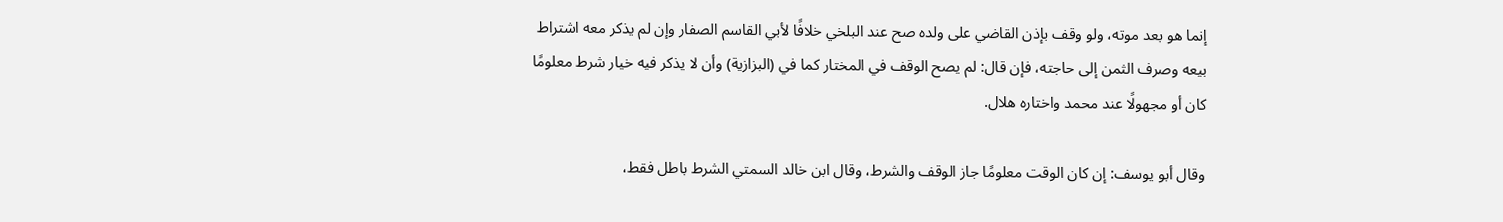إنما هو بعد موته، ولو وقف بإذن القاضي على ولده صح عند البلخي خلافًا لأبي القاسم الصفار وإن لم يذكر معه اشتراط بيعه وصرف الثمن إلى حاجته، فإن قال: لم يصح الوقف في المختار كما في (البزازية) وأن لا يذكر فيه خيار شرط معلومًا كان أو مجهولًا عند محمد واختاره هلال.

وقال أبو يوسف: إن كان الوقت معلومًا جاز الوقف والشرط، وقال ابن خالد السمتي الشرط باطل فقط،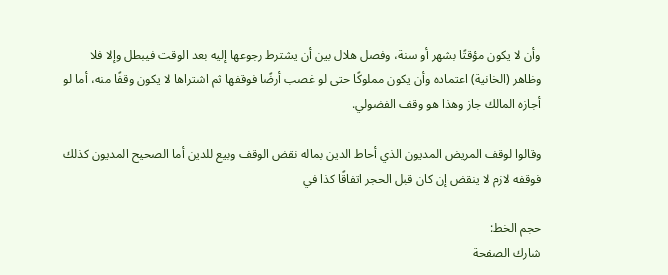وأن لا يكون مؤقتًا بشهر أو سنة، وفصل هلال بين أن يشترط رجوعها إليه بعد الوقت فيبطل وإلا فلا وظاهر (الخانية) اعتماده وأن يكون مملوكًا حتى لو غصب أرضًا فوقفها ثم اشتراها لا يكون وقفًا منه، أما لو أجازه المالك جاز وهذا هو وقف الفضولي.

وقالوا لوقف المريض المديون الذي أحاط الدين بماله نقض الوقف وبيع للدين أما الصحيح المديون كذلك فوقفه لازم لا ينقض إن كان قبل الحجر اتفاقًا كذا في

حجم الخط:
شارك الصفحة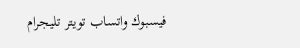فيسبوك واتساب تويتر تليجرام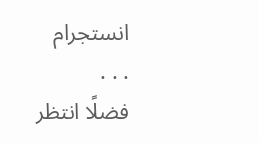انستجرام
. . .
فضلًا انتظر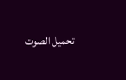تحميل الصوت